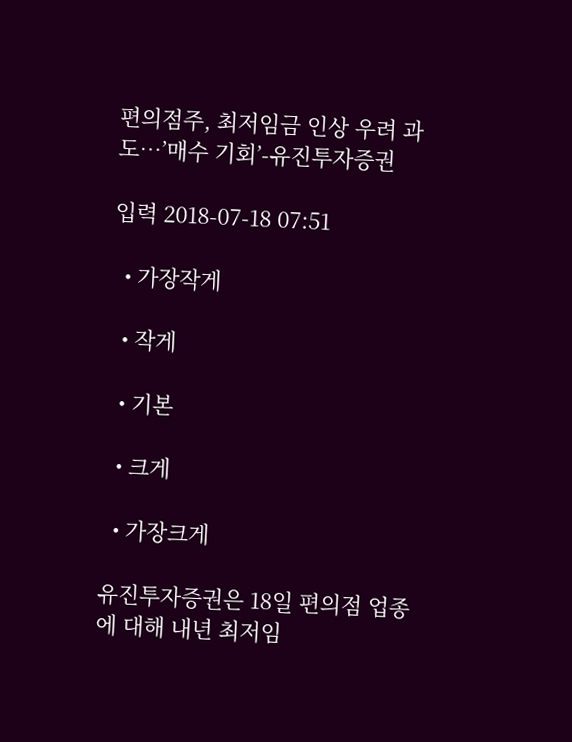편의점주, 최저임금 인상 우려 과도…’매수 기회’-유진투자증권

입력 2018-07-18 07:51

  • 가장작게

  • 작게

  • 기본

  • 크게

  • 가장크게

유진투자증권은 18일 편의점 업종에 대해 내년 최저임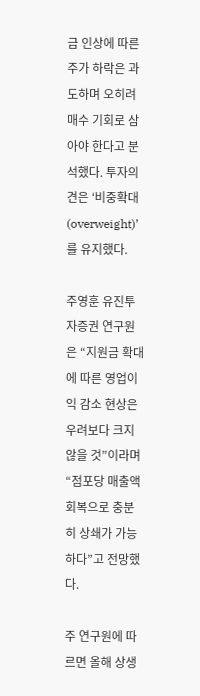금 인상에 따른 주가 하락은 과도하며 오히려 매수 기회로 삼아야 한다고 분석했다. 투자의견은 ‘비중확대(overweight)’를 유지했다.

주영훈 유진투자증권 연구원은 “지원금 확대에 따른 영업이익 감소 현상은 우려보다 크지 않을 것”이라며 “점포당 매출액 회복으로 충분히 상쇄가 가능하다”고 전망했다.

주 연구원에 따르면 올해 상생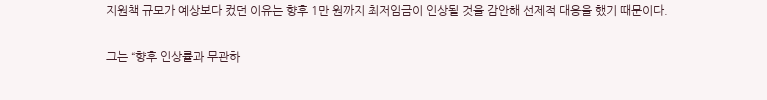지원책 규모가 예상보다 컸던 이유는 향후 1만 원까지 최저임금이 인상될 것을 감안해 선제적 대응을 했기 때문이다.

그는 “향후 인상률과 무관하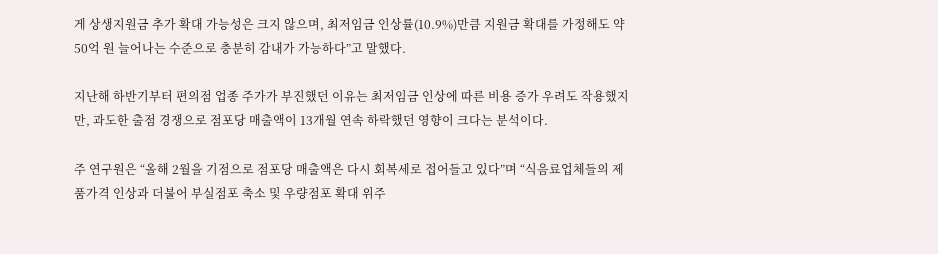게 상생지원금 추가 확대 가능성은 크지 않으며, 최저임금 인상률(10.9%)만큼 지원금 확대를 가정해도 약 50억 원 늘어나는 수준으로 충분히 감내가 가능하다”고 말했다.

지난해 하반기부터 편의점 업종 주가가 부진했던 이유는 최저임금 인상에 따른 비용 증가 우려도 작용했지만, 과도한 출점 경쟁으로 점포당 매출액이 13개월 연속 하락했던 영향이 크다는 분석이다.

주 연구원은 “올해 2월을 기점으로 점포당 매출액은 다시 회복세로 접어들고 있다”며 “식음료업체들의 제품가격 인상과 더불어 부실점포 축소 및 우량점포 확대 위주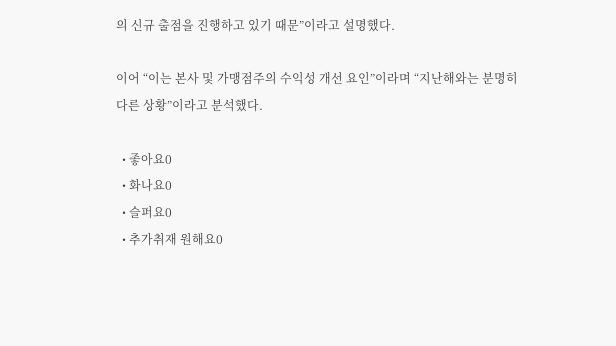의 신규 출점을 진행하고 있기 때문”이라고 설명했다.

이어 “이는 본사 및 가맹점주의 수익성 개선 요인”이라며 “지난해와는 분명히 다른 상황”이라고 분석했다.

  • 좋아요0
  • 화나요0
  • 슬퍼요0
  • 추가취재 원해요0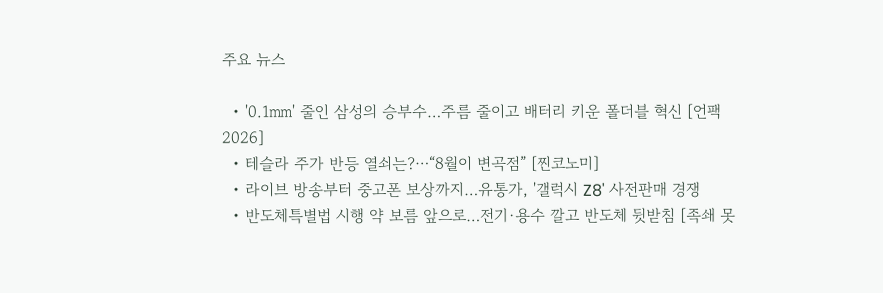주요 뉴스

  • '0.1㎜' 줄인 삼성의 승부수…주름 줄이고 배터리 키운 폴더블 혁신 [언팩 2026]
  • 테슬라 주가 반등 열쇠는?⋯“8월이 변곡점” [찐코노미]
  • 라이브 방송부터 중고폰 보상까지…유통가, '갤럭시 Z8' 사전판매 경쟁
  • 반도체특별법 시행 약 보름 앞으로…전기·용수 깔고 반도체 뒷받침 [족쇄 못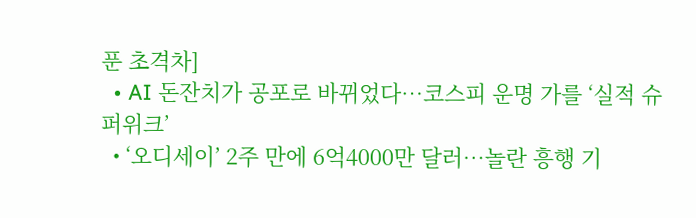푼 초격차]
  • AI 돈잔치가 공포로 바뀌었다…코스피 운명 가를 ‘실적 슈퍼위크’
  • ‘오디세이’ 2주 만에 6억4000만 달러…놀란 흥행 기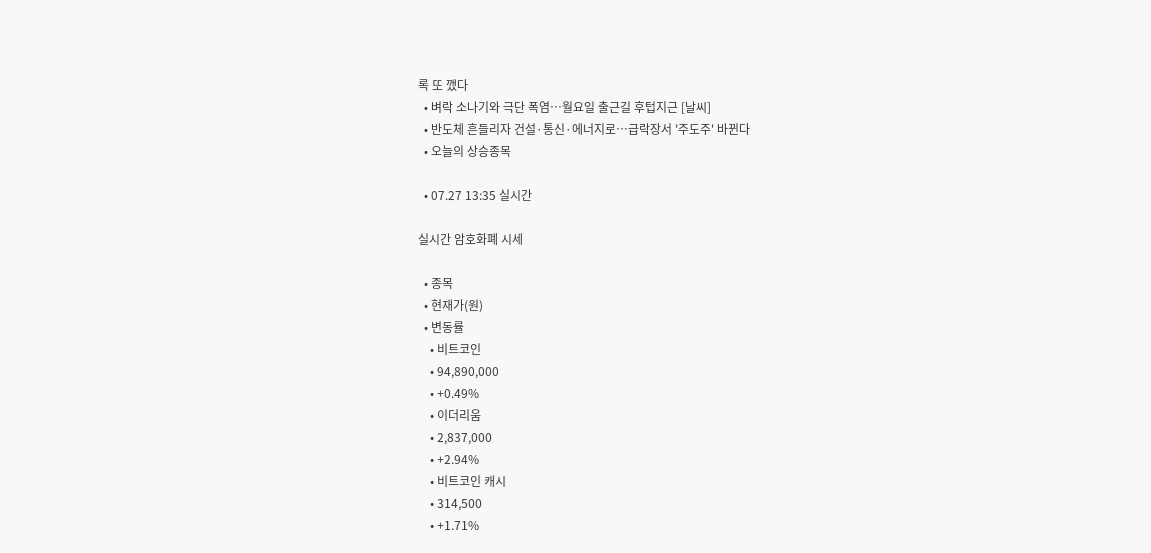록 또 깼다
  • 벼락 소나기와 극단 폭염…월요일 출근길 후텁지근 [날씨]
  • 반도체 흔들리자 건설·통신·에너지로…급락장서 '주도주' 바뀐다
  • 오늘의 상승종목

  • 07.27 13:35 실시간

실시간 암호화폐 시세

  • 종목
  • 현재가(원)
  • 변동률
    • 비트코인
    • 94,890,000
    • +0.49%
    • 이더리움
    • 2,837,000
    • +2.94%
    • 비트코인 캐시
    • 314,500
    • +1.71%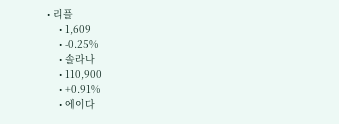• 리플
    • 1,609
    • -0.25%
    • 솔라나
    • 110,900
    • +0.91%
    • 에이다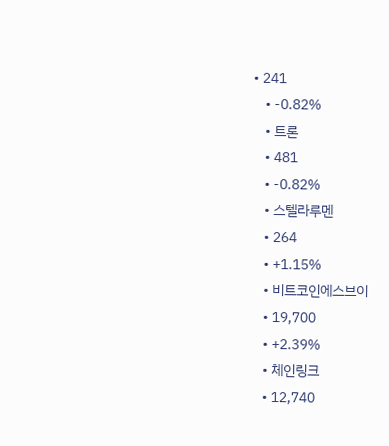• 241
    • -0.82%
    • 트론
    • 481
    • -0.82%
    • 스텔라루멘
    • 264
    • +1.15%
    • 비트코인에스브이
    • 19,700
    • +2.39%
    • 체인링크
    • 12,740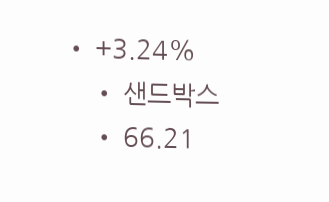• +3.24%
    • 샌드박스
    • 66.21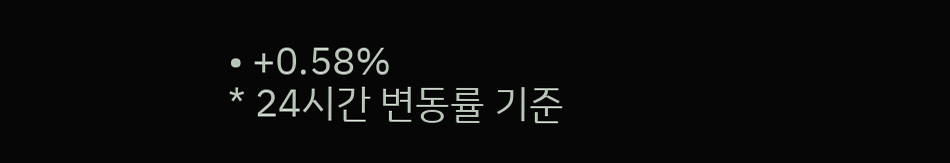• +0.58%
* 24시간 변동률 기준